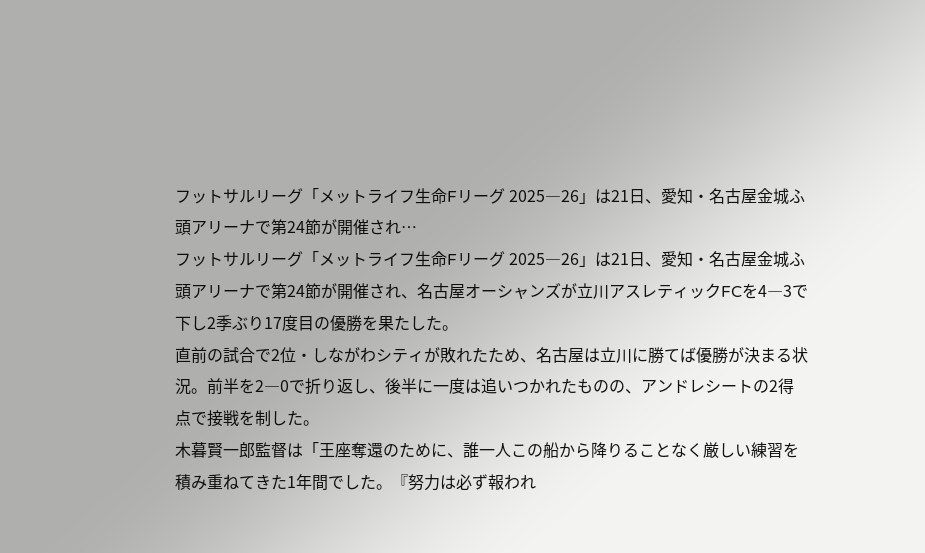フットサルリーグ「メットライフ生命Fリーグ 2025―26」は21日、愛知・名古屋金城ふ頭アリーナで第24節が開催され…
フットサルリーグ「メットライフ生命Fリーグ 2025―26」は21日、愛知・名古屋金城ふ頭アリーナで第24節が開催され、名古屋オーシャンズが立川アスレティックFCを4―3で下し2季ぶり17度目の優勝を果たした。
直前の試合で2位・しながわシティが敗れたため、名古屋は立川に勝てば優勝が決まる状況。前半を2―0で折り返し、後半に一度は追いつかれたものの、アンドレシートの2得点で接戦を制した。
木暮賢一郎監督は「王座奪還のために、誰一人この船から降りることなく厳しい練習を積み重ねてきた1年間でした。『努力は必ず報われ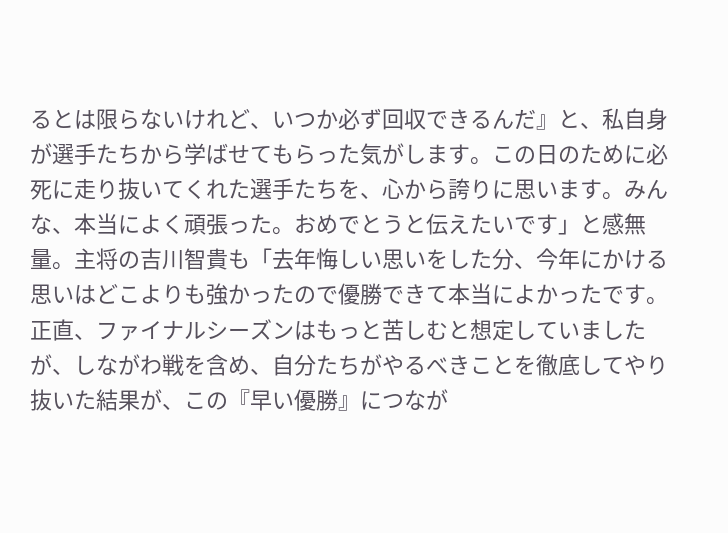るとは限らないけれど、いつか必ず回収できるんだ』と、私自身が選手たちから学ばせてもらった気がします。この日のために必死に走り抜いてくれた選手たちを、心から誇りに思います。みんな、本当によく頑張った。おめでとうと伝えたいです」と感無量。主将の吉川智貴も「去年悔しい思いをした分、今年にかける思いはどこよりも強かったので優勝できて本当によかったです。正直、ファイナルシーズンはもっと苦しむと想定していましたが、しながわ戦を含め、自分たちがやるべきことを徹底してやり抜いた結果が、この『早い優勝』につなが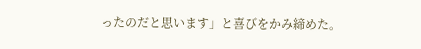ったのだと思います」と喜びをかみ締めた。